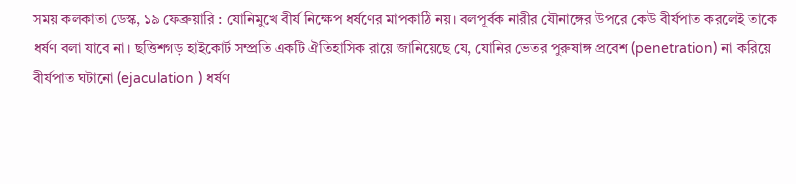সময় কলকাতা ডেস্ক, ১৯ ফেব্রুয়ারি : যোনিমুখে বীর্য নিক্ষেপ ধর্ষণের মাপকাঠি নয়। বলপূর্বক নারীর যৌনাঙ্গের উপরে কেউ বীর্যপাত করলেই তাকে ধর্ষণ বলা যাবে না। ছত্তিশগড় হাইকোর্ট সম্প্রতি একটি ঐতিহাসিক রায়ে জানিয়েছে যে, যোনির ভেতর পুরুষাঙ্গ প্রবেশ (penetration) না করিয়ে বীর্যপাত ঘটানো (ejaculation ) ধর্ষণ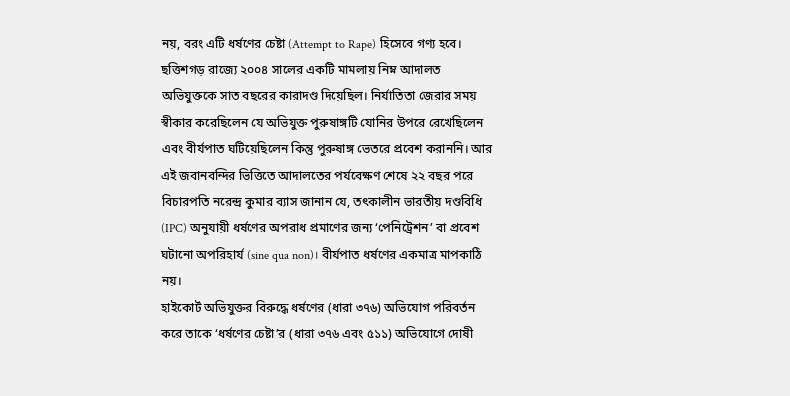নয়, বরং এটি ধর্ষণের চেষ্টা (Attempt to Rape) হিসেবে গণ্য হবে।
ছত্তিশগড় রাজ্যে ২০০৪ সালের একটি মামলায় নিম্ন আদালত অভিযুক্তকে সাত বছরের কারাদণ্ড দিয়েছিল। নির্যাতিতা জেরার সময় স্বীকার করেছিলেন যে অভিযুক্ত পুরুষাঙ্গটি যোনির উপরে রেখেছিলেন এবং বীর্যপাত ঘটিয়েছিলেন কিন্তু পুরুষাঙ্গ ভেতরে প্রবেশ করাননি। আর এই জবানবন্দির ভিত্তিতে আদালতের পর্যবেক্ষণ শেষে ২২ বছর পরে বিচারপতি নরেন্দ্র কুমার ব্যাস জানান যে, তৎকালীন ভারতীয় দণ্ডবিধি (IPC) অনুযায়ী ধর্ষণের অপরাধ প্রমাণের জন্য ‘পেনিট্রেশন’ বা প্রবেশ ঘটানো অপরিহার্য (sine qua non)। বীর্যপাত ধর্ষণের একমাত্র মাপকাঠি নয়।
হাইকোর্ট অভিযুক্তর বিরুদ্ধে ধর্ষণের (ধারা ৩৭৬) অভিযোগ পরিবর্তন করে তাকে ‘ধর্ষণের চেষ্টা’র (ধারা ৩৭৬ এবং ৫১১) অভিযোগে দোষী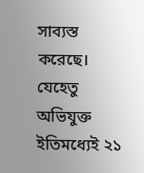সাব্যস্ত করেছে। যেহেতু অভিযুক্ত ইতিমধ্যেই ২১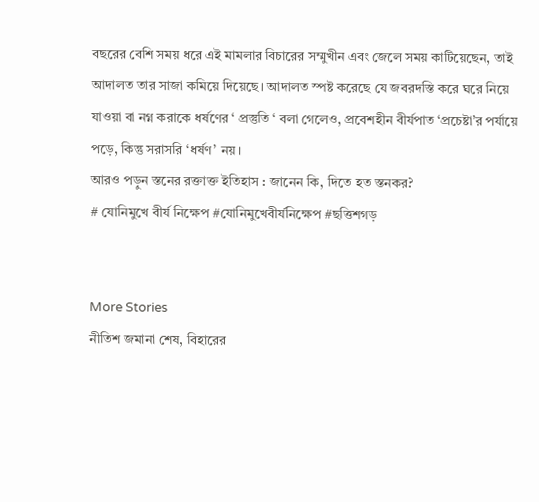বছরের বেশি সময় ধরে এই মামলার বিচারের সম্মুখীন এবং জেলে সময় কাটিয়েছেন, তাই আদালত তার সাজা কমিয়ে দিয়েছে। আদালত স্পষ্ট করেছে যে জবরদস্তি করে ঘরে নিয়ে যাওয়া বা নগ্ন করাকে ধর্ষণের ‘ প্রস্তুতি ‘ বলা গেলেও, প্রবেশহীন বীর্যপাত ‘প্রচেষ্টা’র পর্যায়ে পড়ে, কিন্তু সরাসরি ‘ধর্ষণ’ নয়।
আরও পড়ুন স্তনের রক্তাক্ত ইতিহাস : জানেন কি, দিতে হত স্তনকর?
# যোনিমুখে বীর্য নিক্ষেপ #যোনিমুখেবীর্যনিক্ষেপ #ছত্তিশগড়


More Stories
নীতিশ জমানা শেষ, বিহারের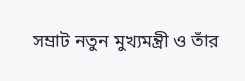সম্রাট নতুন মুখ্যমন্ত্রী ও তাঁর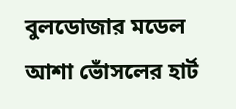বুলডোজার মডেল
আশা ভোঁসলের হার্ট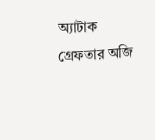অ্যাটাক
গ্রেফতার অজি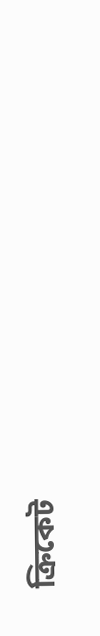ক্রিকেট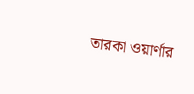তারকা ওয়ার্ণার